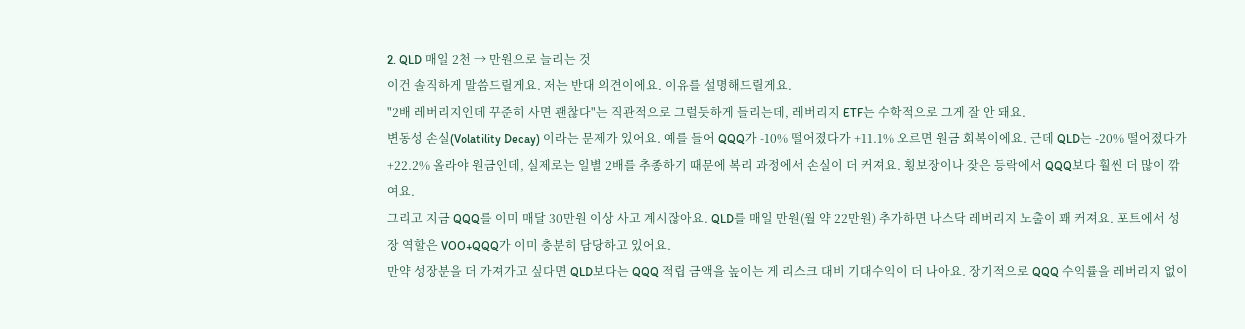2. QLD 매일 2천 → 만원으로 늘리는 것
이건 솔직하게 말씀드릴게요. 저는 반대 의견이에요. 이유를 설명해드릴게요.
"2배 레버리지인데 꾸준히 사면 괜찮다"는 직관적으로 그럴듯하게 들리는데, 레버리지 ETF는 수학적으로 그게 잘 안 돼요.
변동성 손실(Volatility Decay) 이라는 문제가 있어요. 예를 들어 QQQ가 -10% 떨어졌다가 +11.1% 오르면 원금 회복이에요. 근데 QLD는 -20% 떨어졌다가 +22.2% 올라야 원금인데, 실제로는 일별 2배를 추종하기 때문에 복리 과정에서 손실이 더 커져요. 횡보장이나 잦은 등락에서 QQQ보다 훨씬 더 많이 깎여요.
그리고 지금 QQQ를 이미 매달 30만원 이상 사고 계시잖아요. QLD를 매일 만원(월 약 22만원) 추가하면 나스닥 레버리지 노출이 꽤 커져요. 포트에서 성장 역할은 VOO+QQQ가 이미 충분히 담당하고 있어요.
만약 성장분을 더 가져가고 싶다면 QLD보다는 QQQ 적립 금액을 높이는 게 리스크 대비 기대수익이 더 나아요. 장기적으로 QQQ 수익률을 레버리지 없이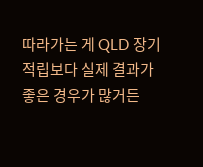따라가는 게 QLD 장기 적립보다 실제 결과가 좋은 경우가 많거든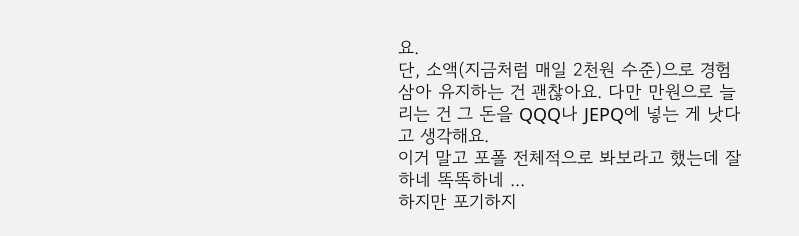요.
단, 소액(지금처럼 매일 2천원 수준)으로 경험 삼아 유지하는 건 괜찮아요. 다만 만원으로 늘리는 건 그 돈을 QQQ나 JEPQ에 넣는 게 낫다고 생각해요.
이거 말고 포폴 전체적으로 봐보라고 했는데 잘하네 똑똑하네 ...
하지만 포기하지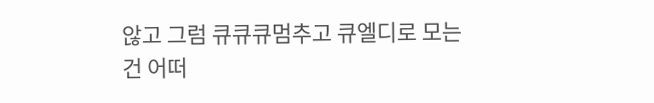않고 그럼 큐큐큐멈추고 큐엘디로 모는건 어떠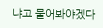냐고 물어봐야겠다